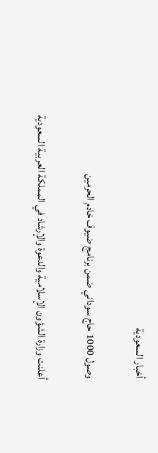أخبار السعودية

وصول 1000 حاج سوداني ضمن برنامج ضيوف خادم الحرمين

أعلنت وزارة الشؤون الإسلامية والدعوة والإرشاد في المملكة العربية السعودية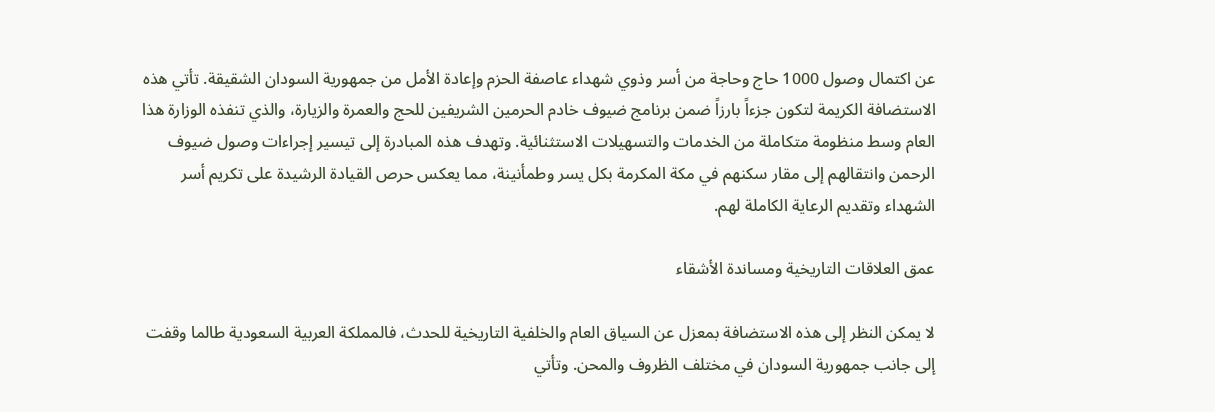عن اكتمال وصول 1000 حاج وحاجة من أسر وذوي شهداء عاصفة الحزم وإعادة الأمل من جمهورية السودان الشقيقة. تأتي هذه الاستضافة الكريمة لتكون جزءاً بارزاً ضمن برنامج ضيوف خادم الحرمين الشريفين للحج والعمرة والزيارة، والذي تنفذه الوزارة هذا العام وسط منظومة متكاملة من الخدمات والتسهيلات الاستثنائية. وتهدف هذه المبادرة إلى تيسير إجراءات وصول ضيوف الرحمن وانتقالهم إلى مقار سكنهم في مكة المكرمة بكل يسر وطمأنينة، مما يعكس حرص القيادة الرشيدة على تكريم أسر الشهداء وتقديم الرعاية الكاملة لهم.

عمق العلاقات التاريخية ومساندة الأشقاء

لا يمكن النظر إلى هذه الاستضافة بمعزل عن السياق العام والخلفية التاريخية للحدث، فالمملكة العربية السعودية طالما وقفت إلى جانب جمهورية السودان في مختلف الظروف والمحن. وتأتي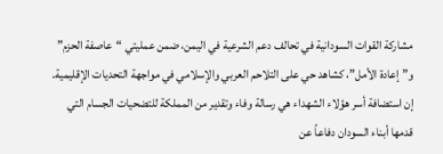مشاركة القوات السودانية في تحالف دعم الشرعية في اليمن، ضمن عمليتي “عاصفة الحزم” و”إعادة الأمل”، كشاهد حي على التلاحم العربي والإسلامي في مواجهة التحديات الإقليمية. إن استضافة أسر هؤلاء الشهداء هي رسالة وفاء وتقدير من المملكة للتضحيات الجسام التي قدمها أبناء السودان دفاعاً عن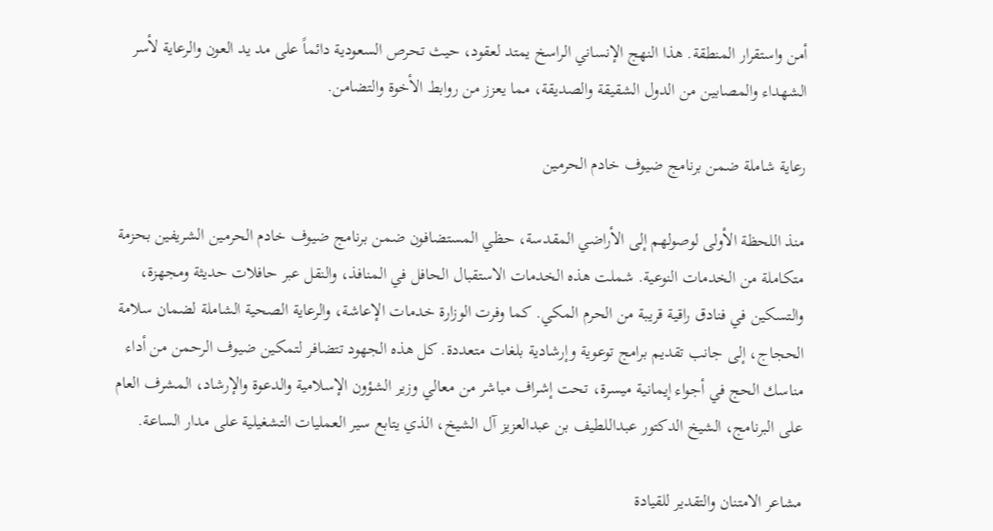أمن واستقرار المنطقة. هذا النهج الإنساني الراسخ يمتد لعقود، حيث تحرص السعودية دائماً على مد يد العون والرعاية لأسر الشهداء والمصابين من الدول الشقيقة والصديقة، مما يعزز من روابط الأخوة والتضامن.

رعاية شاملة ضمن برنامج ضيوف خادم الحرمين

منذ اللحظة الأولى لوصولهم إلى الأراضي المقدسة، حظي المستضافون ضمن برنامج ضيوف خادم الحرمين الشريفين بحزمة متكاملة من الخدمات النوعية. شملت هذه الخدمات الاستقبال الحافل في المنافذ، والنقل عبر حافلات حديثة ومجهزة، والتسكين في فنادق راقية قريبة من الحرم المكي. كما وفرت الوزارة خدمات الإعاشة، والرعاية الصحية الشاملة لضمان سلامة الحجاج، إلى جانب تقديم برامج توعوية وإرشادية بلغات متعددة. كل هذه الجهود تتضافر لتمكين ضيوف الرحمن من أداء مناسك الحج في أجواء إيمانية ميسرة، تحت إشراف مباشر من معالي وزير الشؤون الإسلامية والدعوة والإرشاد، المشرف العام على البرنامج، الشيخ الدكتور عبداللطيف بن عبدالعزيز آل الشيخ، الذي يتابع سير العمليات التشغيلية على مدار الساعة.

مشاعر الامتنان والتقدير للقيادة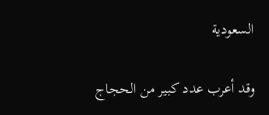السعودية

وقد أعرب عدد كبير من الحجاج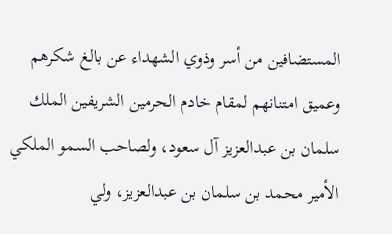المستضافين من أسر وذوي الشهداء عن بالغ شكرهم وعميق امتنانهم لمقام خادم الحرمين الشريفين الملك سلمان بن عبدالعزيز آل سعود، ولصاحب السمو الملكي الأمير محمد بن سلمان بن عبدالعزيز، ولي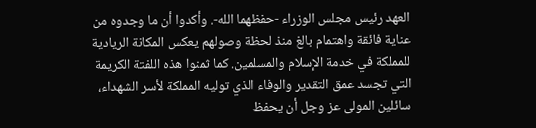العهد رئيس مجلس الوزراء -حفظهما الله-. وأكدوا أن ما وجدوه من عناية فائقة واهتمام بالغ منذ لحظة وصولهم يعكس المكانة الريادية للمملكة في خدمة الإسلام والمسلمين. كما ثمنوا هذه اللفتة الكريمة التي تجسد عمق التقدير والوفاء الذي توليه المملكة لأسر الشهداء، سائلين المولى عز وجل أن يحفظ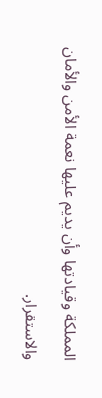المملكة وقيادتها وأن يديم عليها نعمة الأمن والأمان والاستقرار.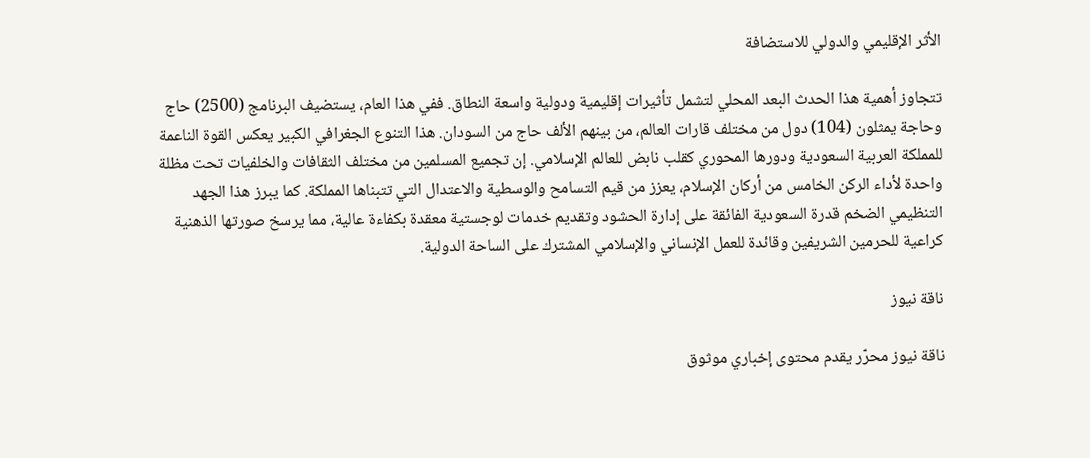الأثر الإقليمي والدولي للاستضافة

تتجاوز أهمية هذا الحدث البعد المحلي لتشمل تأثيرات إقليمية ودولية واسعة النطاق. ففي هذا العام، يستضيف البرنامج (2500) حاج وحاجة يمثلون (104) دول من مختلف قارات العالم، من بينهم الألف حاج من السودان. هذا التنوع الجغرافي الكبير يعكس القوة الناعمة للمملكة العربية السعودية ودورها المحوري كقلب نابض للعالم الإسلامي. إن تجميع المسلمين من مختلف الثقافات والخلفيات تحت مظلة واحدة لأداء الركن الخامس من أركان الإسلام، يعزز من قيم التسامح والوسطية والاعتدال التي تتبناها المملكة. كما يبرز هذا الجهد التنظيمي الضخم قدرة السعودية الفائقة على إدارة الحشود وتقديم خدمات لوجستية معقدة بكفاءة عالية، مما يرسخ صورتها الذهنية كراعية للحرمين الشريفين وقائدة للعمل الإنساني والإسلامي المشترك على الساحة الدولية.

ناقة نيوز

ناقة نيوز محرّر يقدم محتوى إخباري موثوق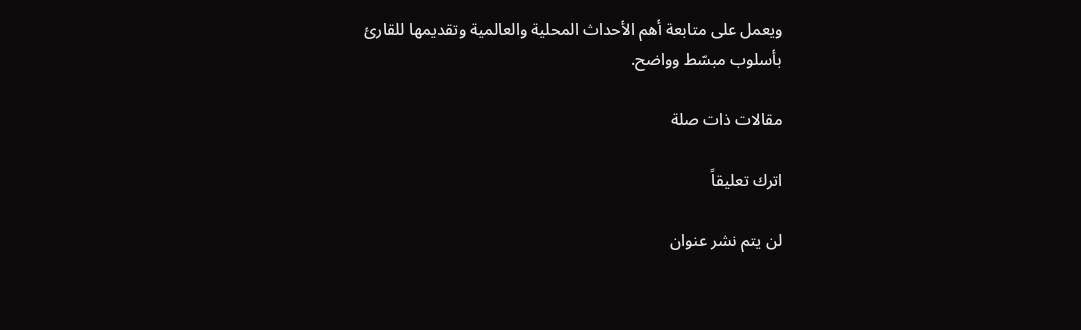ويعمل على متابعة أهم الأحداث المحلية والعالمية وتقديمها للقارئ بأسلوب مبسّط وواضح.

مقالات ذات صلة

اترك تعليقاً

لن يتم نشر عنوان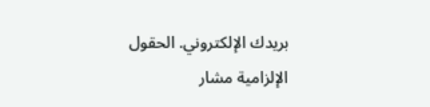بريدك الإلكتروني. الحقول الإلزامية مشار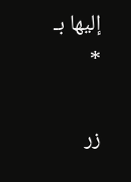إليها بـ *

زر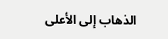الذهاب إلى الأعلى